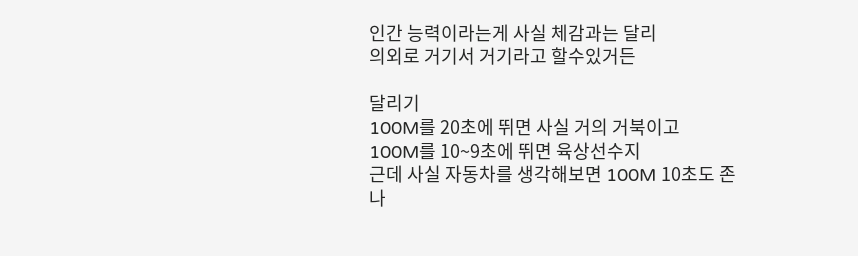인간 능력이라는게 사실 체감과는 달리
의외로 거기서 거기라고 할수있거든

달리기
100M를 20초에 뛰면 사실 거의 거북이고
100M를 10~9초에 뛰면 육상선수지
근데 사실 자동차를 생각해보면 100M 10초도 존나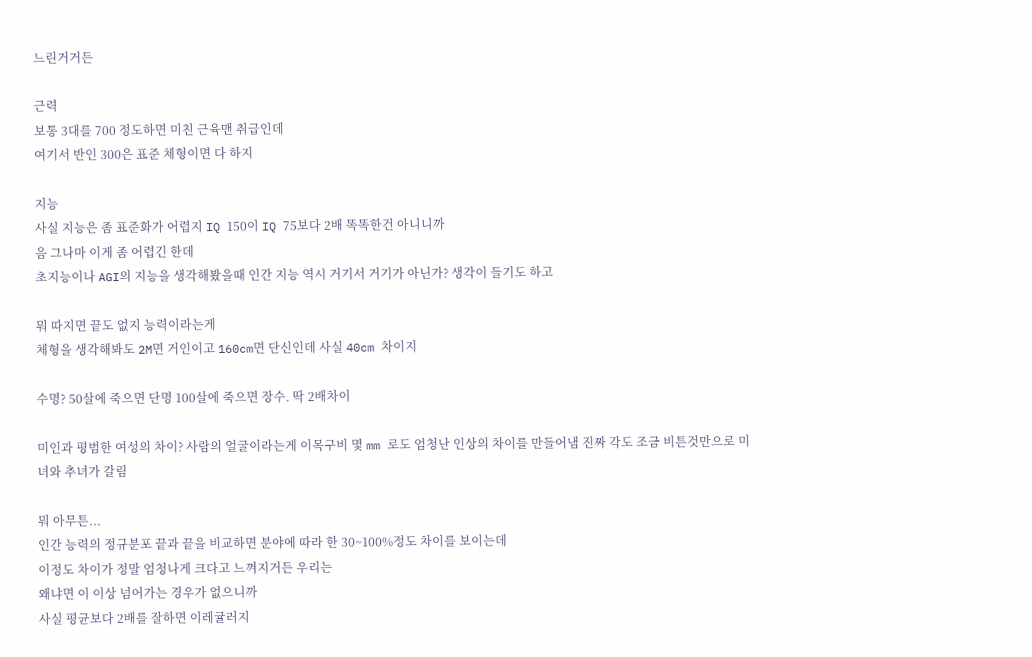느린거거든

근력
보통 3대를 700 정도하면 미친 근육맨 취급인데
여기서 반인 300은 표준 체형이면 다 하지

지능
사실 지능은 좀 표준화가 어렵지 IQ 150이 IQ 75보다 2배 똑똑한건 아니니까
음 그나마 이게 좀 어렵긴 한데
초지능이나 AGI의 지능을 생각해봤을때 인간 지능 역시 거기서 거기가 아닌가? 생각이 들기도 하고

뭐 따지면 끝도 없지 능력이라는게
체형을 생각해봐도 2M면 거인이고 160cm면 단신인데 사실 40cm 차이지

수명? 50살에 죽으면 단명 100살에 죽으면 장수. 딱 2배차이

미인과 평범한 여성의 차이? 사람의 얼굴이라는게 이목구비 몇 mm 로도 엄청난 인상의 차이를 만들어냄 진짜 각도 조금 비튼것만으로 미녀와 추녀가 갈림

뭐 아무튼...
인간 능력의 정규분포 끝과 끝을 비교하면 분야에 따라 한 30~100%정도 차이를 보이는데
이정도 차이가 정말 엄청나게 크다고 느껴지거든 우리는
왜냐면 이 이상 넘어가는 경우가 없으니까
사실 평균보다 2배를 잘하면 이레귤러지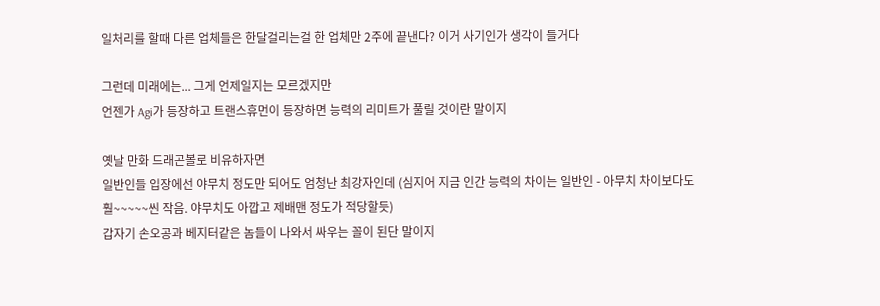일처리를 할때 다른 업체들은 한달걸리는걸 한 업체만 2주에 끝낸다? 이거 사기인가 생각이 들거다

그런데 미래에는... 그게 언제일지는 모르겠지만
언젠가 Agi가 등장하고 트랜스휴먼이 등장하면 능력의 리미트가 풀릴 것이란 말이지

옛날 만화 드래곤볼로 비유하자면
일반인들 입장에선 야무치 정도만 되어도 엄청난 최강자인데 (심지어 지금 인간 능력의 차이는 일반인 - 아무치 차이보다도 훨~~~~~씬 작음. 야무치도 아깝고 제배맨 정도가 적당할듯)
갑자기 손오공과 베지터같은 놈들이 나와서 싸우는 꼴이 된단 말이지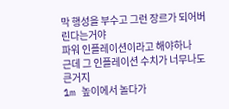막 행성을 부수고 그런 장르가 되어버린다는거야
파워 인플레이션이라고 해야하나
근데 그 인플레이션 수치가 너무나도 큰거지
1m 높이에서 놀다가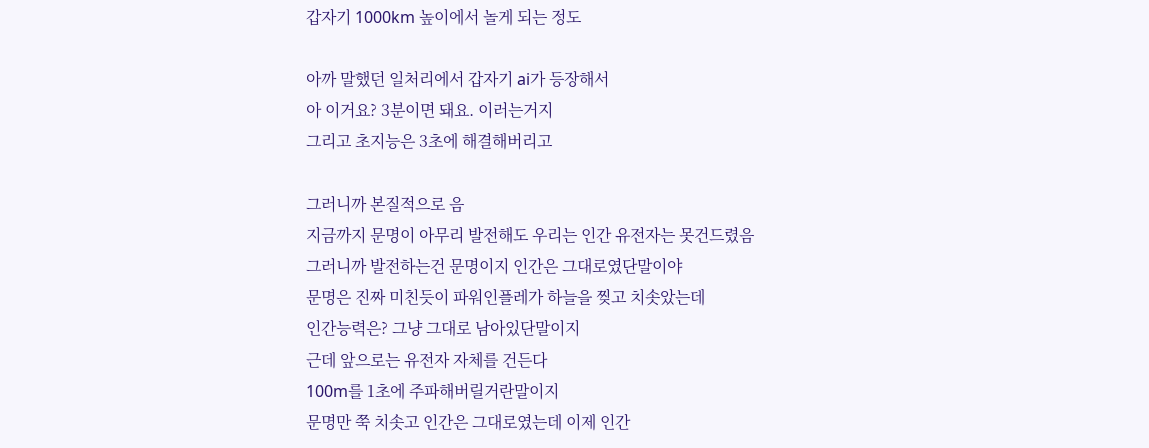갑자기 1000km 높이에서 놀게 되는 정도

아까 말했던 일처리에서 갑자기 ai가 등장해서
아 이거요? 3분이면 돼요. 이러는거지
그리고 초지능은 3초에 해결해버리고

그러니까 본질적으로 음
지금까지 문명이 아무리 발전해도 우리는 인간 유전자는 못건드렸음
그러니까 발전하는건 문명이지 인간은 그대로였단말이야
문명은 진짜 미친듯이 파워인플레가 하늘을 찢고 치솟았는데
인간능력은? 그냥 그대로 남아있단말이지
근데 앞으로는 유전자 자체를 건든다
100m를 1초에 주파해버릴거란말이지
문명만 쭉 치솟고 인간은 그대로였는데 이제 인간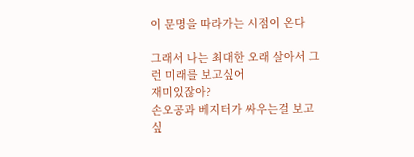이 문명을 따라가는 시점이 온다

그래서 나는 최대한 오래 살아서 그런 미래를 보고싶어
재미있잖아?
손오공과 베지터가 싸우는걸 보고싶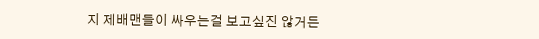지 제배맨들이 싸우는걸 보고싶진 않거든